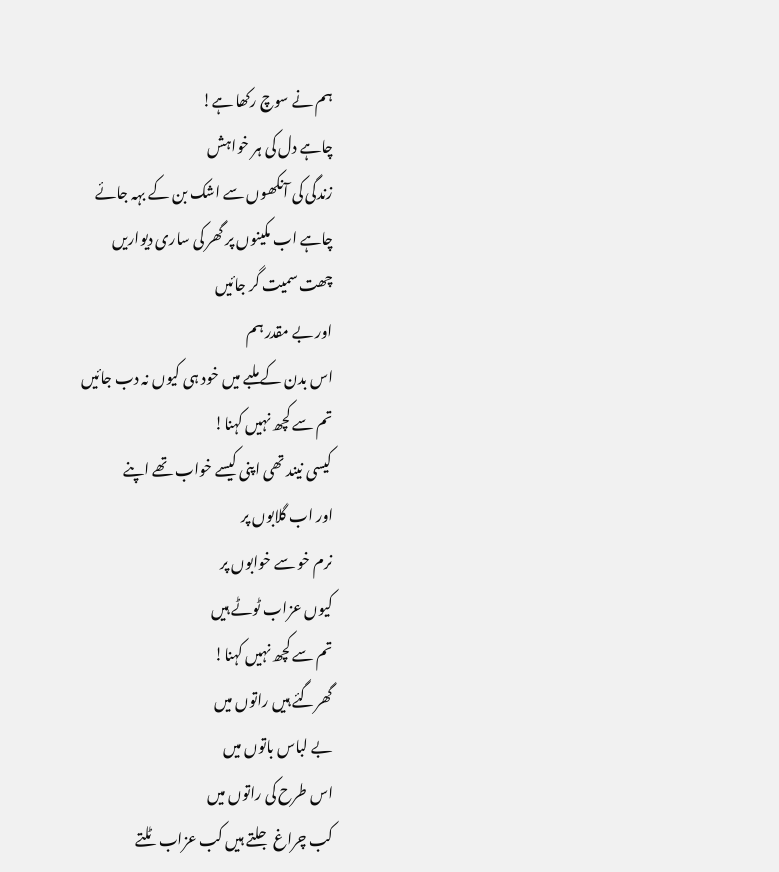ہم نے سوچ رکھا ہے!
چاہے دل کی ہر خواہش
زندگی کی آنکھوں سے اشک بن کے بہہ جائے
چاہے اب مکینوں پر گھر کی ساری دیواریں
چھت سمیت گر جائیں
اور بے مقدر ہم
اس بدن کے ملبے میں خود ہی کیوں نہ دب جائیں
تم سے کچھ نہیں کہنا!
کیسی نیند تھی اپنی کیسے خواب تھے اپنے
اور اب گلابوں پر
نرم خو سے خوابوں پر
کیوں عزاب ٹوٹے ہیں
تم سے کچھ نہیں کہنا!
گھرگئے ہیں راتوں میں
بے لباس باتوں میں
اس طرح کی راتوں میں
کب چراغ جلتے ہیں کب عزاب ٹلتے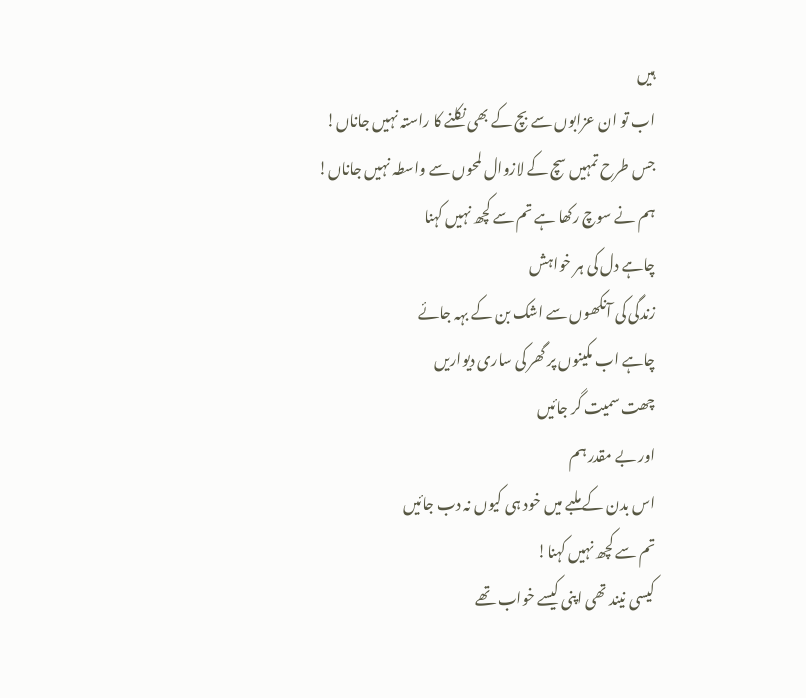ہیں
اب تو ان عزابوں سے بچ کے بھی نکلنے کا راستہ نہیں جاناں!
جس طرح تمہیں سچ کے لازوال لمحوں سے واسطہ نہیں جاناں!
ہم نے سوچ رکھا ہے تم سے کچھ نہیں کہنا
چاہے دل کی ہر خواہش
زندگی کی آنکھوں سے اشک بن کے بہہ جائے
چاہے اب مکینوں پر گھر کی ساری دیواریں
چھت سمیت گر جائیں
اور بے مقدر ہم
اس بدن کے ملبے میں خود ہی کیوں نہ دب جائیں
تم سے کچھ نہیں کہنا!
کیسی نیند تھی اپنی کیسے خواب تھے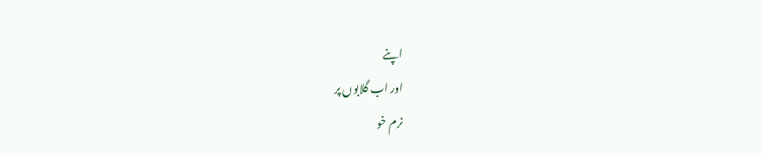اپنے
اور اب گلابوں پر
نرم خو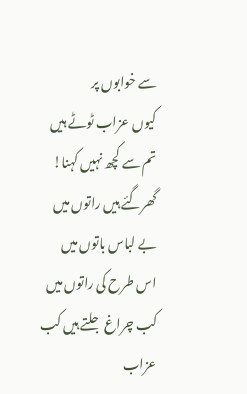سے خوابوں پر
کیوں عزاب ٹوٹے ہیں
تم سے کچھ نہیں کہنا!
گھرگئے ہیں راتوں میں
بے لباس باتوں میں
اس طرح کی راتوں میں
کب چراغ جلتے ہیں کب عزاب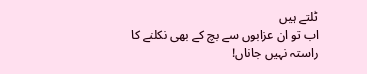ٹلتے ہیں
اب تو ان عزابوں سے بچ کے بھی نکلنے کا راستہ نہیں جاناں!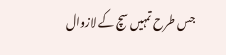جس طرح تمہیں سچ کے لازوال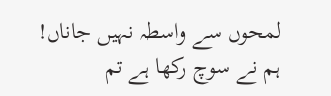لمحوں سے واسطہ نہیں جاناں!
ہم نے سوچ رکھا ہے تم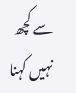سے کچھ نہیں کہنا